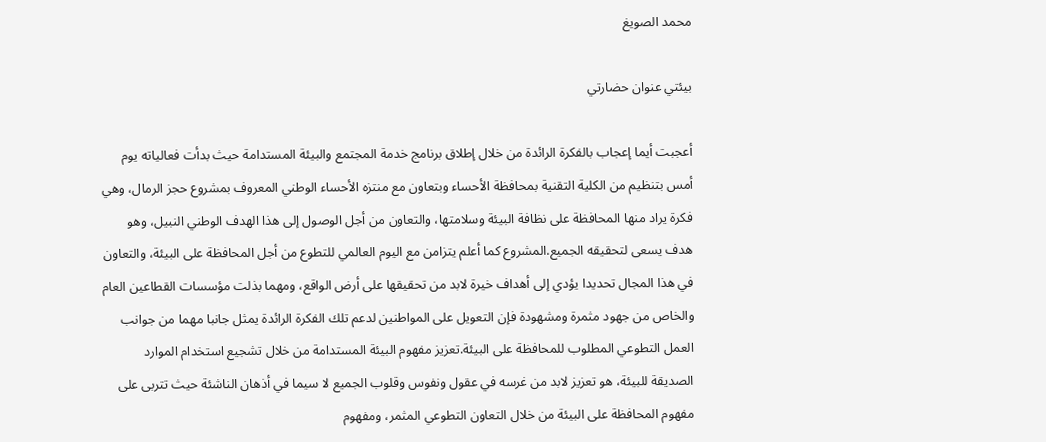محمد الصويغ

بيئتي عنوان حضارتي

أعجبت أيما إعجاب بالفكرة الرائدة من خلال إطلاق برنامج خدمة المجتمع والبيئة المستدامة حيث بدأت فعالياته يوم أمس بتنظيم من الكلية التقنية بمحافظة الأحساء وبتعاون مع منتزه الأحساء الوطني المعروف بمشروع حجز الرمال، وهي فكرة يراد منها المحافظة على نظافة البيئة وسلامتها، والتعاون من أجل الوصول إلى هذا الهدف الوطني النبيل، وهو هدف يسعى لتحقيقه الجميع.المشروع كما أعلم يتزامن مع اليوم العالمي للتطوع من أجل المحافظة على البيئة، والتعاون في هذا المجال تحديدا يؤدي إلى أهداف خيرة لابد من تحقيقها على أرض الواقع، ومهما بذلت مؤسسات القطاعين العام والخاص من جهود مثمرة ومشهودة فإن التعويل على المواطنين لدعم تلك الفكرة الرائدة يمثل جانبا مهما من جوانب العمل التطوعي المطلوب للمحافظة على البيئة.تعزيز مفهوم البيئة المستدامة من خلال تشجيع استخدام الموارد الصديقة للبيئة، هو تعزيز لابد من غرسه في عقول ونفوس وقلوب الجميع لا سيما في أذهان الناشئة حيث تتربى على مفهوم المحافظة على البيئة من خلال التعاون التطوعي المثمر، ومفهوم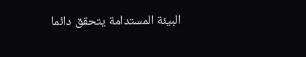البيئة المستدامة يتحقق دائما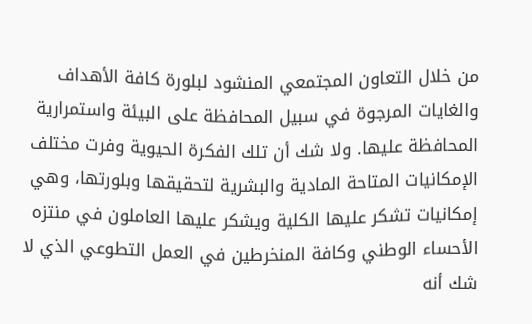من خلال التعاون المجتمعي المنشود لبلورة كافة الأهداف والغايات المرجوة في سبيل المحافظة على البيئة واستمرارية المحافظة عليها. ولا شك أن تلك الفكرة الحيوية وفرت مختلف الإمكانيات المتاحة المادية والبشرية لتحقيقها وبلورتها، وهي إمكانيات تشكر عليها الكلية ويشكر عليها العاملون في منتزه الأحساء الوطني وكافة المنخرطين في العمل التطوعي الذي لا شك أنه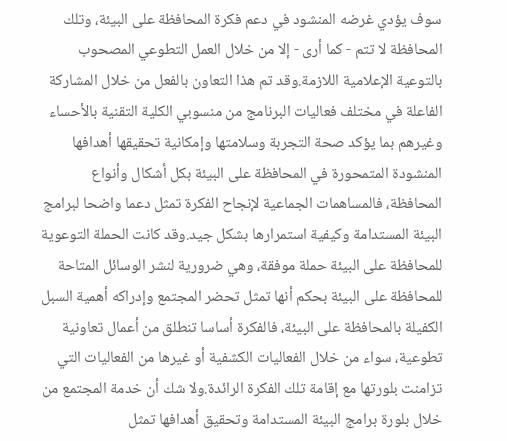سوف يؤدي غرضه المنشود في دعم فكرة المحافظة على البيئة، وتلك المحافظة لا تتم - كما أرى - إلا من خلال العمل التطوعي المصحوب بالتوعية الإعلامية اللازمة.وقد تم هذا التعاون بالفعل من خلال المشاركة الفاعلة في مختلف فعاليات البرنامج من منسوبي الكلية التقنية بالأحساء وغيرهم بما يؤكد صحة التجربة وسلامتها وإمكانية تحقيقها أهدافها المنشودة المتمحورة في المحافظة على البيئة بكل أشكال وأنواع المحافظة، فالمساهمات الجماعية لإنجاح الفكرة تمثل دعما واضحا لبرامج البيئة المستدامة وكيفية استمرارها بشكل جيد.وقد كانت الحملة التوعوية للمحافظة على البيئة حملة موفقة، وهي ضرورية لنشر الوسائل المتاحة للمحافظة على البيئة بحكم أنها تمثل تحضر المجتمع وإدراكه أهمية السبل الكفيلة بالمحافظة على البيئة، فالفكرة أساسا تنطلق من أعمال تعاونية تطوعية، سواء من خلال الفعاليات الكشفية أو غيرها من الفعاليات التي تزامنت بلورتها مع إقامة تلك الفكرة الرائدة.ولا شك أن خدمة المجتمع من خلال بلورة برامج البيئة المستدامة وتحقيق أهدافها تمثل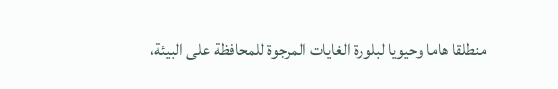منطلقا هاما وحيويا لبلورة الغايات المرجوة للمحافظة على البيئة،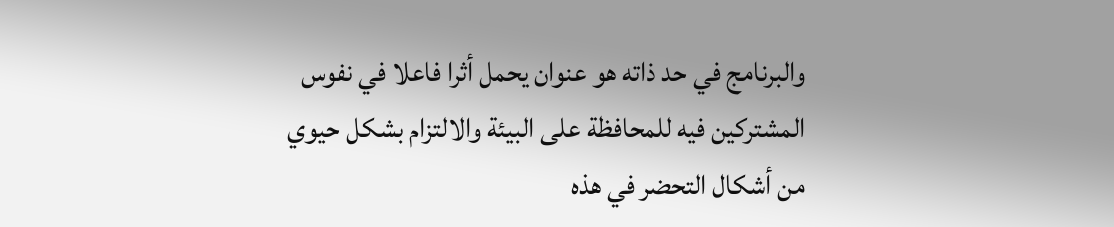والبرنامج في حد ذاته هو عنوان يحمل أثرا فاعلا في نفوس المشتركين فيه للمحافظة على البيئة والالتزام بشكل حيوي من أشكال التحضر في هذه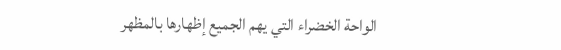الواحة الخضراء التي يهم الجميع إظهارها بالمظهر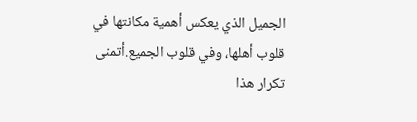الجميل الذي يعكس أهمية مكانتها في قلوب أهلها، وفي قلوب الجميع.أتمنى تكرار هذا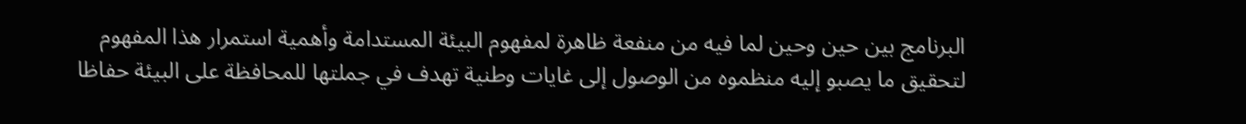البرنامج بين حين وحين لما فيه من منفعة ظاهرة لمفهوم البيئة المستدامة وأهمية استمرار هذا المفهوم لتحقيق ما يصبو إليه منظموه من الوصول إلى غايات وطنية تهدف في جملتها للمحافظة على البيئة حفاظا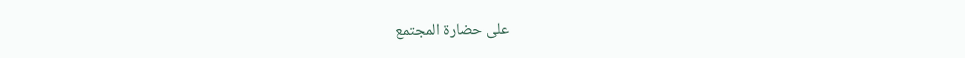على حضارة المجتمع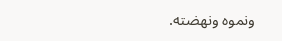ونموه ونهضته.